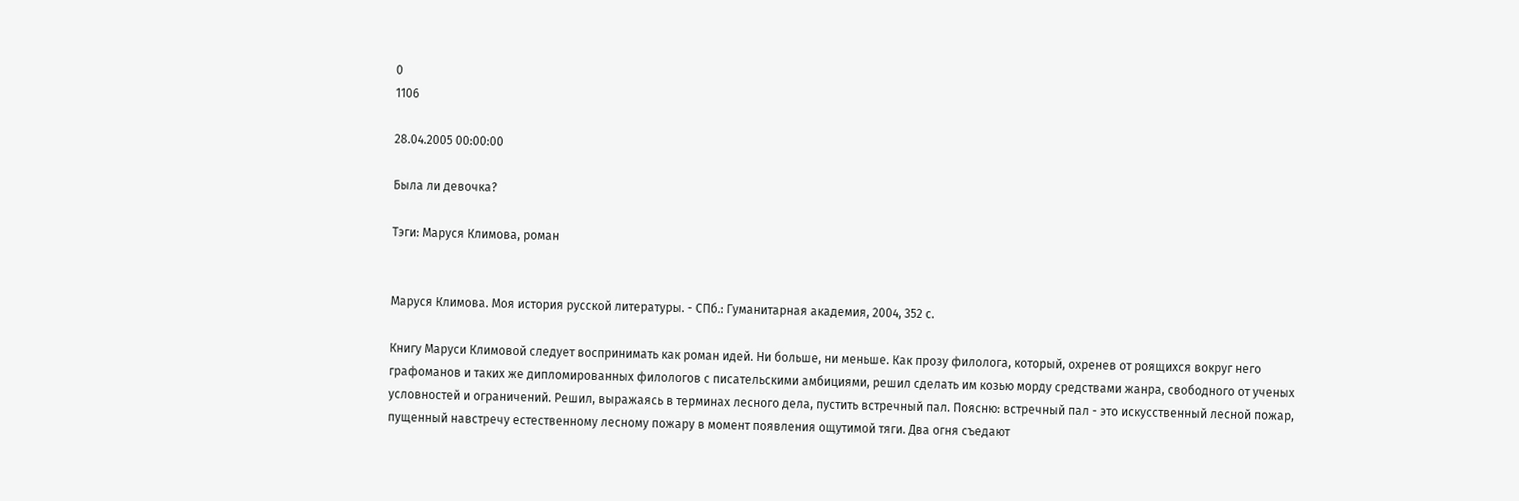0
1106

28.04.2005 00:00:00

Была ли девочка?

Тэги: Маруся Климова, роман


Маруся Климова. Моя история русской литературы. - СПб.: Гуманитарная академия, 2004, 352 с.

Книгу Маруси Климовой следует воспринимать как роман идей. Ни больше, ни меньше. Как прозу филолога, который, охренев от роящихся вокруг него графоманов и таких же дипломированных филологов с писательскими амбициями, решил сделать им козью морду средствами жанра, свободного от ученых условностей и ограничений. Решил, выражаясь в терминах лесного дела, пустить встречный пал. Поясню: встречный пал - это искусственный лесной пожар, пущенный навстречу естественному лесному пожару в момент появления ощутимой тяги. Два огня съедают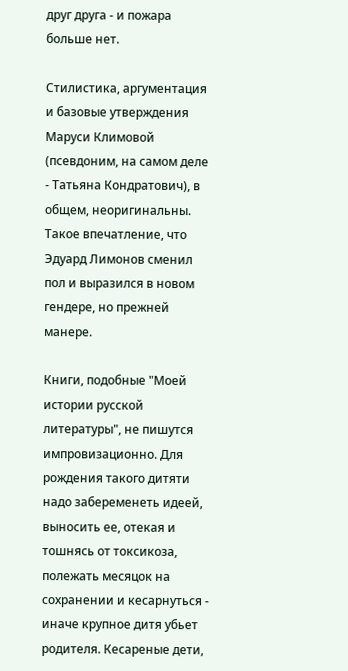друг друга - и пожара больше нет.

Стилистика, аргументация и базовые утверждения Маруси Климовой (псевдоним, на самом деле - Татьяна Кондратович), в общем, неоригинальны. Такое впечатление, что Эдуард Лимонов сменил пол и выразился в новом гендере, но прежней манере.

Книги, подобные "Моей истории русской литературы", не пишутся импровизационно. Для рождения такого дитяти надо забеременеть идеей, выносить ее, отекая и тошнясь от токсикоза, полежать месяцок на сохранении и кесарнуться - иначе крупное дитя убьет родителя. Кесареные дети,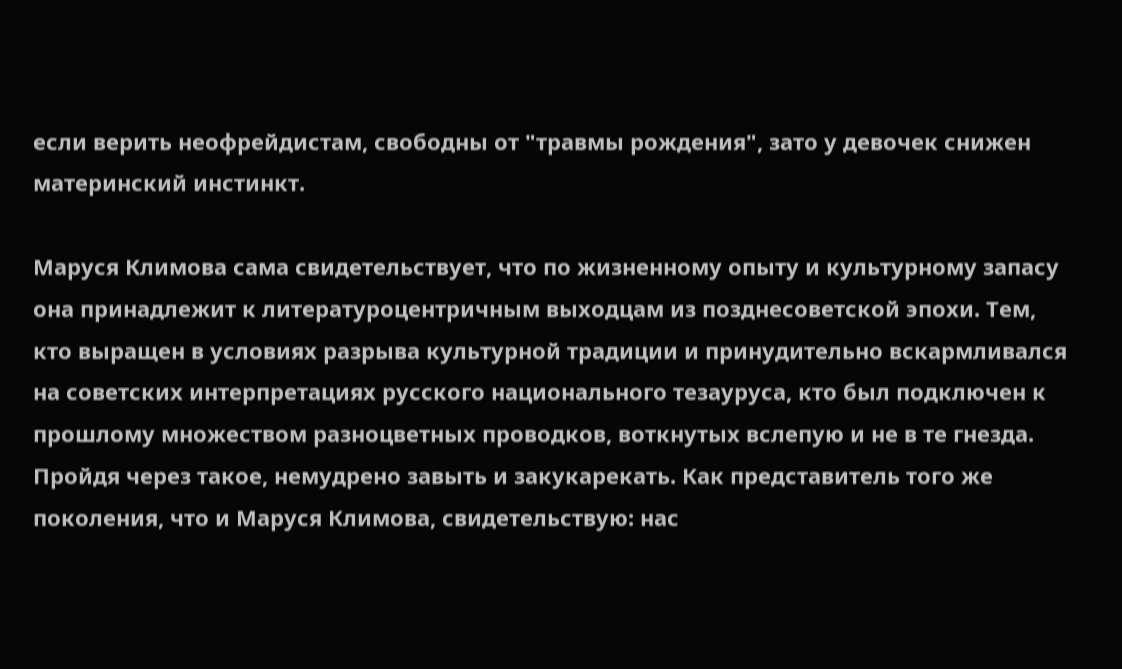если верить неофрейдистам, свободны от "травмы рождения", зато у девочек снижен материнский инстинкт.

Маруся Климова сама свидетельствует, что по жизненному опыту и культурному запасу она принадлежит к литературоцентричным выходцам из позднесоветской эпохи. Тем, кто выращен в условиях разрыва культурной традиции и принудительно вскармливался на советских интерпретациях русского национального тезауруса, кто был подключен к прошлому множеством разноцветных проводков, воткнутых вслепую и не в те гнезда. Пройдя через такое, немудрено завыть и закукарекать. Как представитель того же поколения, что и Маруся Климова, свидетельствую: нас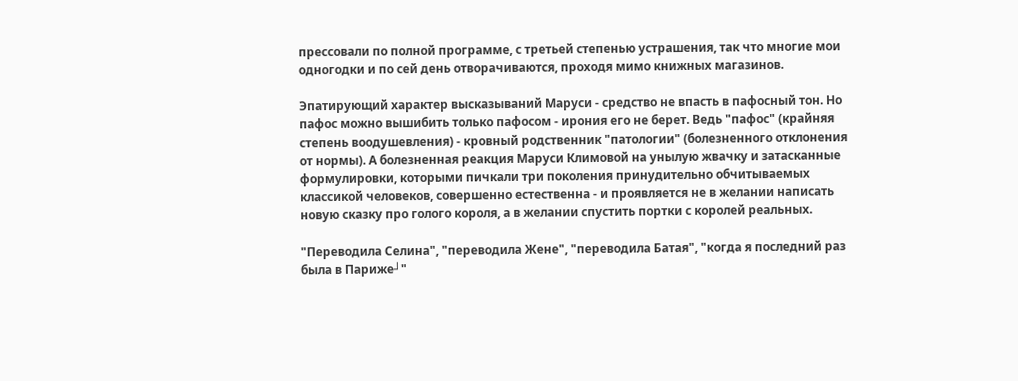прессовали по полной программе, с третьей степенью устрашения, так что многие мои одногодки и по сей день отворачиваются, проходя мимо книжных магазинов.

Эпатирующий характер высказываний Маруси - средство не впасть в пафосный тон. Но пафос можно вышибить только пафосом - ирония его не берет. Ведь "пафос" (крайняя степень воодушевления) - кровный родственник "патологии" (болезненного отклонения от нормы). А болезненная реакция Маруси Климовой на унылую жвачку и затасканные формулировки, которыми пичкали три поколения принудительно обчитываемых классикой человеков, совершенно естественна - и проявляется не в желании написать новую сказку про голого короля, а в желании спустить портки с королей реальных.

"Переводила Селина", "переводила Жене", "переводила Батая", "когда я последний раз была в Париже┘"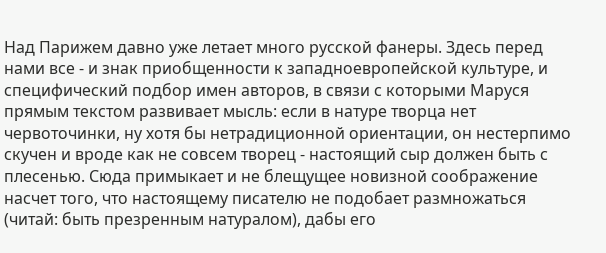Над Парижем давно уже летает много русской фанеры. Здесь перед нами все - и знак приобщенности к западноевропейской культуре, и специфический подбор имен авторов, в связи с которыми Маруся прямым текстом развивает мысль: если в натуре творца нет червоточинки, ну хотя бы нетрадиционной ориентации, он нестерпимо скучен и вроде как не совсем творец - настоящий сыр должен быть с плесенью. Сюда примыкает и не блещущее новизной соображение насчет того, что настоящему писателю не подобает размножаться (читай: быть презренным натуралом), дабы его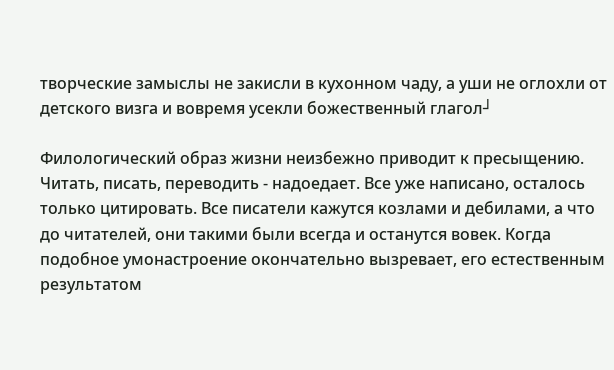творческие замыслы не закисли в кухонном чаду, а уши не оглохли от детского визга и вовремя усекли божественный глагол┘

Филологический образ жизни неизбежно приводит к пресыщению. Читать, писать, переводить - надоедает. Все уже написано, осталось только цитировать. Все писатели кажутся козлами и дебилами, а что до читателей, они такими были всегда и останутся вовек. Когда подобное умонастроение окончательно вызревает, его естественным результатом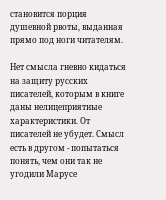становится порция душевной рвоты, выданная прямо под ноги читателям.

Нет смысла гневно кидаться на защиту русских писателей, которым в книге даны нелицеприятные характеристики. От писателей не убудет. Смысл есть в другом - попытаться понять, чем они так не угодили Марусе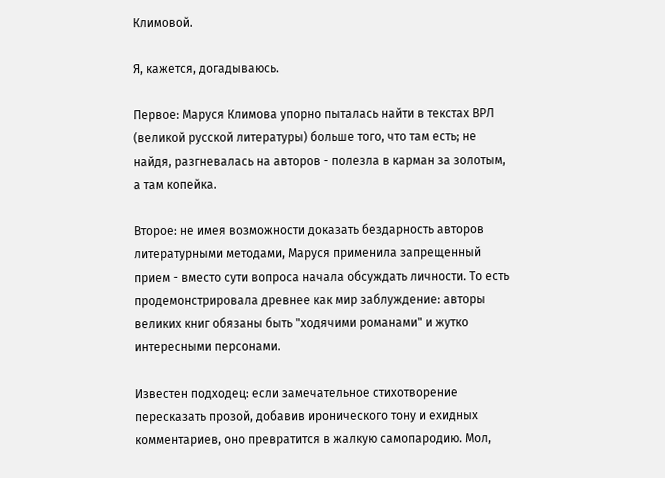Климовой.

Я, кажется, догадываюсь.

Первое: Маруся Климова упорно пыталась найти в текстах ВРЛ (великой русской литературы) больше того, что там есть; не найдя, разгневалась на авторов - полезла в карман за золотым, а там копейка.

Второе: не имея возможности доказать бездарность авторов литературными методами, Маруся применила запрещенный прием - вместо сути вопроса начала обсуждать личности. То есть продемонстрировала древнее как мир заблуждение: авторы великих книг обязаны быть "ходячими романами" и жутко интересными персонами.

Известен подходец: если замечательное стихотворение пересказать прозой, добавив иронического тону и ехидных комментариев, оно превратится в жалкую самопародию. Мол,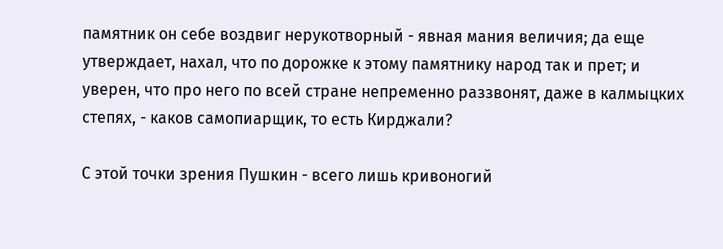памятник он себе воздвиг нерукотворный - явная мания величия; да еще утверждает, нахал, что по дорожке к этому памятнику народ так и прет; и уверен, что про него по всей стране непременно раззвонят, даже в калмыцких степях, - каков самопиарщик, то есть Кирджали?

С этой точки зрения Пушкин - всего лишь кривоногий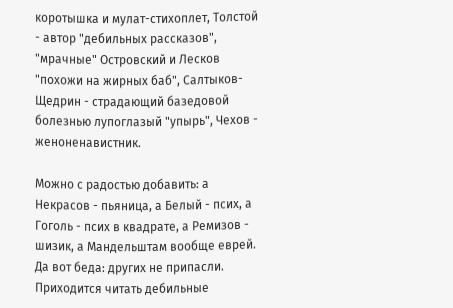коротышка и мулат-стихоплет, Толстой - автор "дебильных рассказов", "мрачные" Островский и Лесков "похожи на жирных баб", Салтыков-Щедрин - страдающий базедовой болезнью лупоглазый "упырь", Чехов - женоненавистник.

Можно с радостью добавить: а Некрасов - пьяница, а Белый - псих, а Гоголь - псих в квадрате, а Ремизов - шизик, а Мандельштам вообще еврей. Да вот беда: других не припасли. Приходится читать дебильные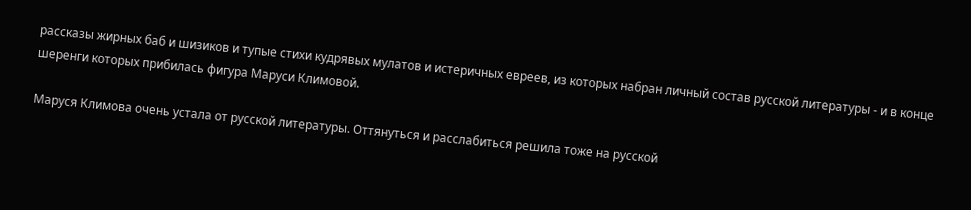рассказы жирных баб и шизиков и тупые стихи кудрявых мулатов и истеричных евреев, из которых набран личный состав русской литературы - и в конце шеренги которых прибилась фигура Маруси Климовой.

Маруся Климова очень устала от русской литературы. Оттянуться и расслабиться решила тоже на русской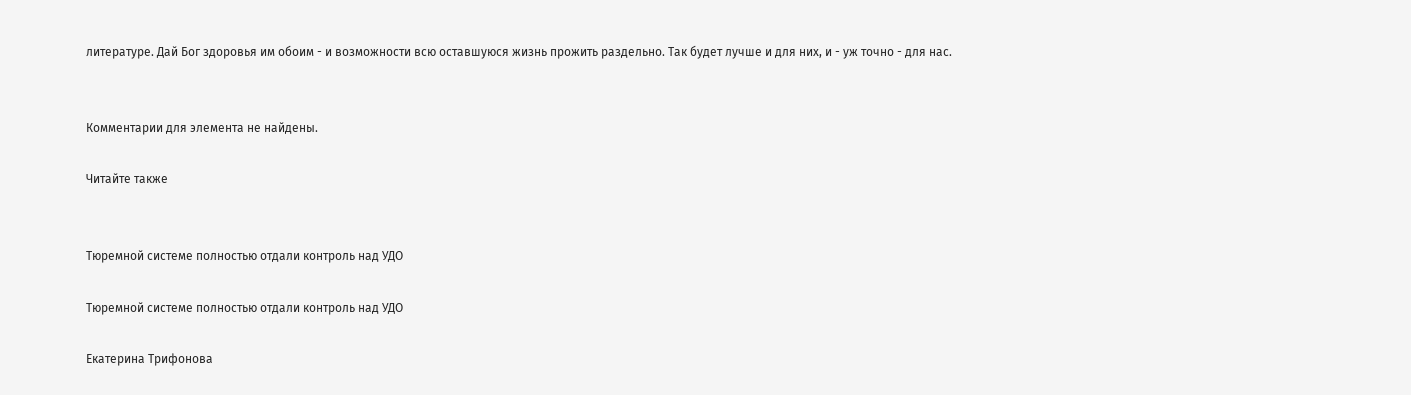литературе. Дай Бог здоровья им обоим - и возможности всю оставшуюся жизнь прожить раздельно. Так будет лучше и для них, и - уж точно - для нас.


Комментарии для элемента не найдены.

Читайте также


Тюремной системе полностью отдали контроль над УДО

Тюремной системе полностью отдали контроль над УДО

Екатерина Трифонова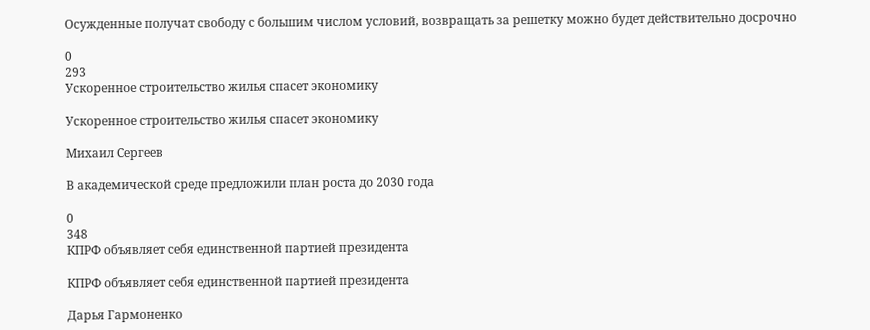Осужденные получат свободу с большим числом условий, возвращать за решетку можно будет действительно досрочно

0
293
Ускоренное строительство жилья спасет экономику

Ускоренное строительство жилья спасет экономику

Михаил Сергеев

В академической среде предложили план роста до 2030 года

0
348
КПРФ объявляет себя единственной партией президента

КПРФ объявляет себя единственной партией президента

Дарья Гармоненко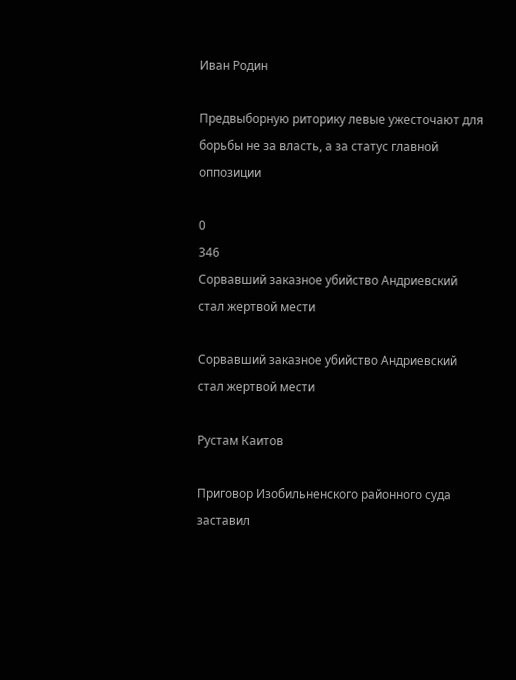Иван Родин

Предвыборную риторику левые ужесточают для борьбы не за власть, а за статус главной оппозиции

0
346
Сорвавший заказное убийство Андриевский стал жертвой мести

Сорвавший заказное убийство Андриевский стал жертвой мести

Рустам Каитов

Приговор Изобильненского районного суда заставил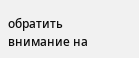обратить внимание на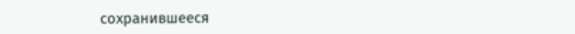сохранившееся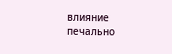влияние печально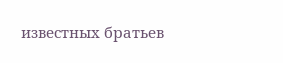известных братьев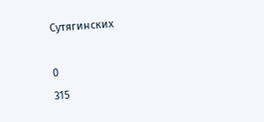Сутягинских

0
315